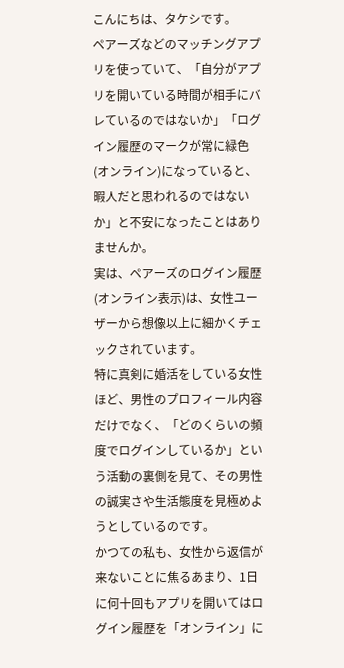こんにちは、タケシです。
ペアーズなどのマッチングアプリを使っていて、「自分がアプリを開いている時間が相手にバレているのではないか」「ログイン履歴のマークが常に緑色(オンライン)になっていると、暇人だと思われるのではないか」と不安になったことはありませんか。
実は、ペアーズのログイン履歴(オンライン表示)は、女性ユーザーから想像以上に細かくチェックされています。
特に真剣に婚活をしている女性ほど、男性のプロフィール内容だけでなく、「どのくらいの頻度でログインしているか」という活動の裏側を見て、その男性の誠実さや生活態度を見極めようとしているのです。
かつての私も、女性から返信が来ないことに焦るあまり、1日に何十回もアプリを開いてはログイン履歴を「オンライン」に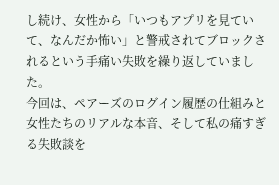し続け、女性から「いつもアプリを見ていて、なんだか怖い」と警戒されてブロックされるという手痛い失敗を繰り返していました。
今回は、ペアーズのログイン履歴の仕組みと女性たちのリアルな本音、そして私の痛すぎる失敗談を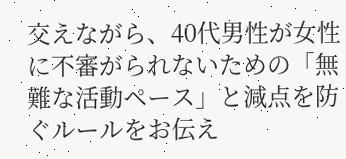交えながら、40代男性が女性に不審がられないための「無難な活動ペース」と減点を防ぐルールをお伝え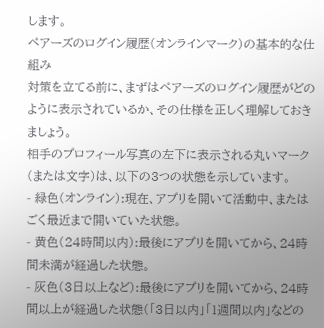します。
ペアーズのログイン履歴(オンラインマーク)の基本的な仕組み
対策を立てる前に、まずはペアーズのログイン履歴がどのように表示されているか、その仕様を正しく理解しておきましょう。
相手のプロフィール写真の左下に表示される丸いマーク(または文字)は、以下の3つの状態を示しています。
- 緑色(オンライン):現在、アプリを開いて活動中、またはごく最近まで開いていた状態。
- 黄色(24時間以内):最後にアプリを開いてから、24時間未満が経過した状態。
- 灰色(3日以上など):最後にアプリを開いてから、24時間以上が経過した状態(「3日以内」「1週間以内」などの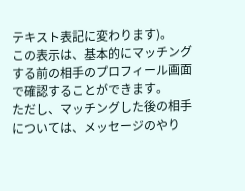テキスト表記に変わります)。
この表示は、基本的にマッチングする前の相手のプロフィール画面で確認することができます。
ただし、マッチングした後の相手については、メッセージのやり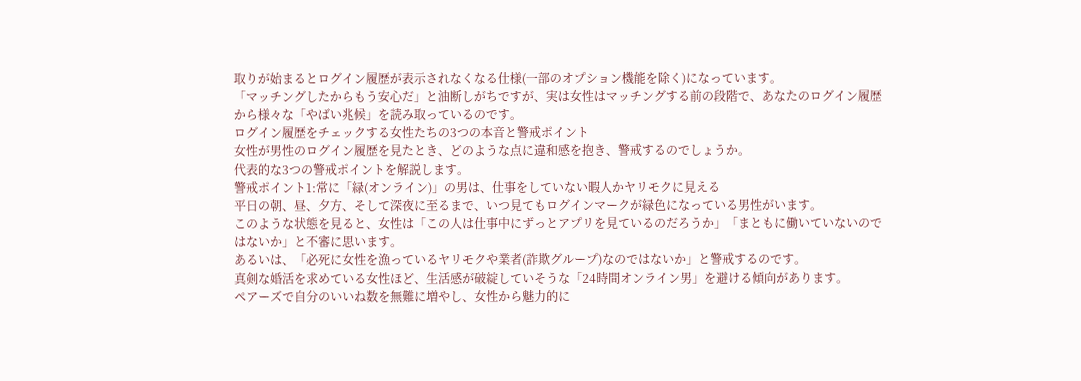取りが始まるとログイン履歴が表示されなくなる仕様(一部のオプション機能を除く)になっています。
「マッチングしたからもう安心だ」と油断しがちですが、実は女性はマッチングする前の段階で、あなたのログイン履歴から様々な「やばい兆候」を読み取っているのです。
ログイン履歴をチェックする女性たちの3つの本音と警戒ポイント
女性が男性のログイン履歴を見たとき、どのような点に違和感を抱き、警戒するのでしょうか。
代表的な3つの警戒ポイントを解説します。
警戒ポイント1:常に「緑(オンライン)」の男は、仕事をしていない暇人かヤリモクに見える
平日の朝、昼、夕方、そして深夜に至るまで、いつ見てもログインマークが緑色になっている男性がいます。
このような状態を見ると、女性は「この人は仕事中にずっとアプリを見ているのだろうか」「まともに働いていないのではないか」と不審に思います。
あるいは、「必死に女性を漁っているヤリモクや業者(詐欺グループ)なのではないか」と警戒するのです。
真剣な婚活を求めている女性ほど、生活感が破綻していそうな「24時間オンライン男」を避ける傾向があります。
ペアーズで自分のいいね数を無難に増やし、女性から魅力的に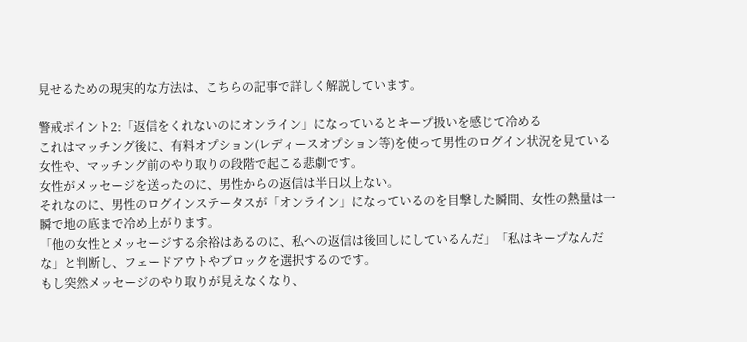見せるための現実的な方法は、こちらの記事で詳しく解説しています。

警戒ポイント2:「返信をくれないのにオンライン」になっているとキープ扱いを感じて冷める
これはマッチング後に、有料オプション(レディースオプション等)を使って男性のログイン状況を見ている女性や、マッチング前のやり取りの段階で起こる悲劇です。
女性がメッセージを送ったのに、男性からの返信は半日以上ない。
それなのに、男性のログインステータスが「オンライン」になっているのを目撃した瞬間、女性の熱量は一瞬で地の底まで冷め上がります。
「他の女性とメッセージする余裕はあるのに、私への返信は後回しにしているんだ」「私はキープなんだな」と判断し、フェードアウトやブロックを選択するのです。
もし突然メッセージのやり取りが見えなくなり、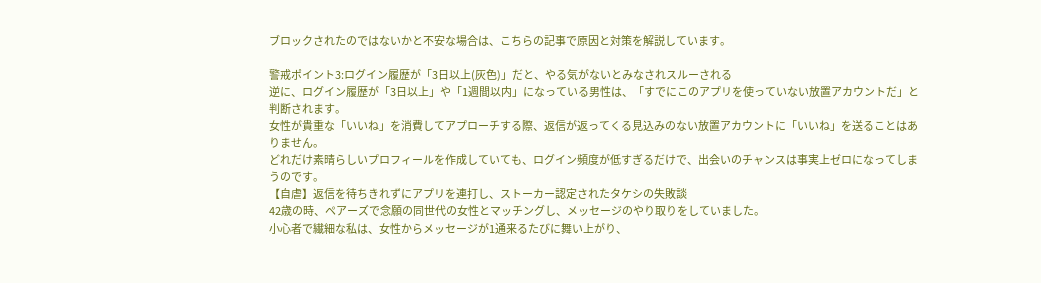ブロックされたのではないかと不安な場合は、こちらの記事で原因と対策を解説しています。

警戒ポイント3:ログイン履歴が「3日以上(灰色)」だと、やる気がないとみなされスルーされる
逆に、ログイン履歴が「3日以上」や「1週間以内」になっている男性は、「すでにこのアプリを使っていない放置アカウントだ」と判断されます。
女性が貴重な「いいね」を消費してアプローチする際、返信が返ってくる見込みのない放置アカウントに「いいね」を送ることはありません。
どれだけ素晴らしいプロフィールを作成していても、ログイン頻度が低すぎるだけで、出会いのチャンスは事実上ゼロになってしまうのです。
【自虐】返信を待ちきれずにアプリを連打し、ストーカー認定されたタケシの失敗談
42歳の時、ペアーズで念願の同世代の女性とマッチングし、メッセージのやり取りをしていました。
小心者で繊細な私は、女性からメッセージが1通来るたびに舞い上がり、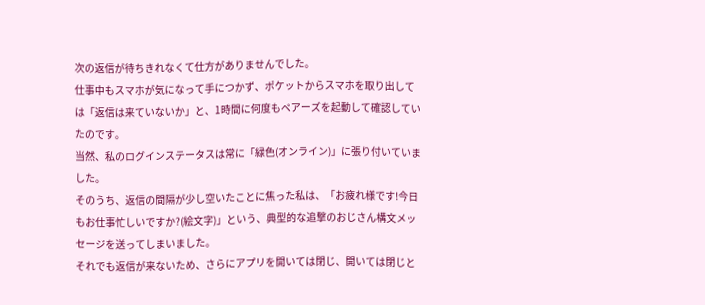次の返信が待ちきれなくて仕方がありませんでした。
仕事中もスマホが気になって手につかず、ポケットからスマホを取り出しては「返信は来ていないか」と、1時間に何度もペアーズを起動して確認していたのです。
当然、私のログインステータスは常に「緑色(オンライン)」に張り付いていました。
そのうち、返信の間隔が少し空いたことに焦った私は、「お疲れ様です!今日もお仕事忙しいですか?(絵文字)」という、典型的な追撃のおじさん構文メッセージを送ってしまいました。
それでも返信が来ないため、さらにアプリを開いては閉じ、開いては閉じと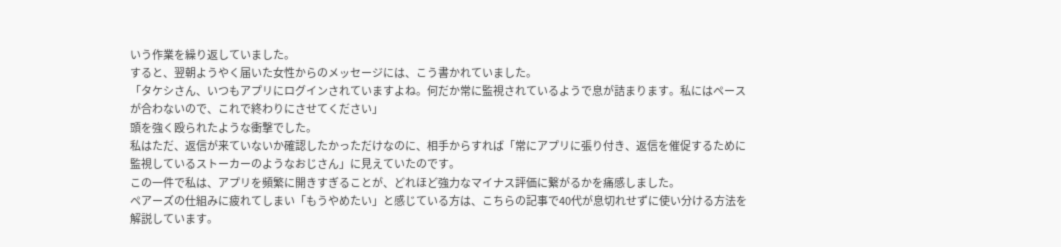いう作業を繰り返していました。
すると、翌朝ようやく届いた女性からのメッセージには、こう書かれていました。
「タケシさん、いつもアプリにログインされていますよね。何だか常に監視されているようで息が詰まります。私にはペースが合わないので、これで終わりにさせてください」
頭を強く殴られたような衝撃でした。
私はただ、返信が来ていないか確認したかっただけなのに、相手からすれば「常にアプリに張り付き、返信を催促するために監視しているストーカーのようなおじさん」に見えていたのです。
この一件で私は、アプリを頻繁に開きすぎることが、どれほど強力なマイナス評価に繋がるかを痛感しました。
ペアーズの仕組みに疲れてしまい「もうやめたい」と感じている方は、こちらの記事で40代が息切れせずに使い分ける方法を解説しています。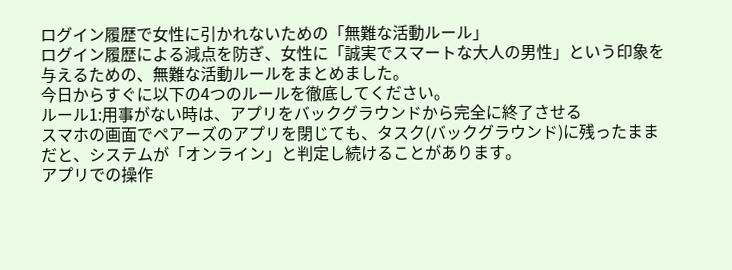ログイン履歴で女性に引かれないための「無難な活動ルール」
ログイン履歴による減点を防ぎ、女性に「誠実でスマートな大人の男性」という印象を与えるための、無難な活動ルールをまとめました。
今日からすぐに以下の4つのルールを徹底してください。
ルール1:用事がない時は、アプリをバックグラウンドから完全に終了させる
スマホの画面でペアーズのアプリを閉じても、タスク(バックグラウンド)に残ったままだと、システムが「オンライン」と判定し続けることがあります。
アプリでの操作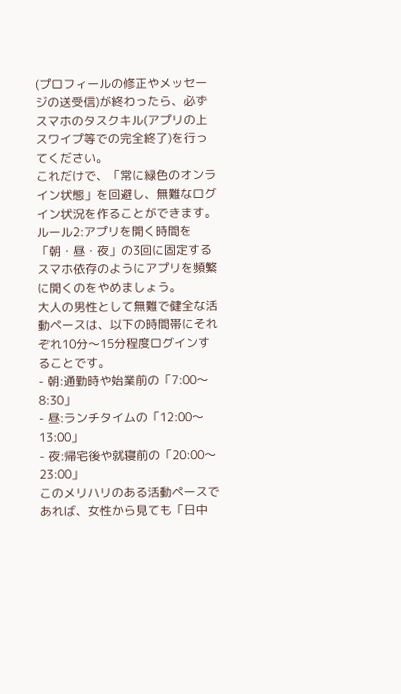(プロフィールの修正やメッセージの送受信)が終わったら、必ずスマホのタスクキル(アプリの上スワイプ等での完全終了)を行ってください。
これだけで、「常に緑色のオンライン状態」を回避し、無難なログイン状況を作ることができます。
ルール2:アプリを開く時間を「朝・昼・夜」の3回に固定する
スマホ依存のようにアプリを頻繁に開くのをやめましょう。
大人の男性として無難で健全な活動ペースは、以下の時間帯にそれぞれ10分〜15分程度ログインすることです。
- 朝:通勤時や始業前の「7:00〜8:30」
- 昼:ランチタイムの「12:00〜13:00」
- 夜:帰宅後や就寝前の「20:00〜23:00」
このメリハリのある活動ペースであれば、女性から見ても「日中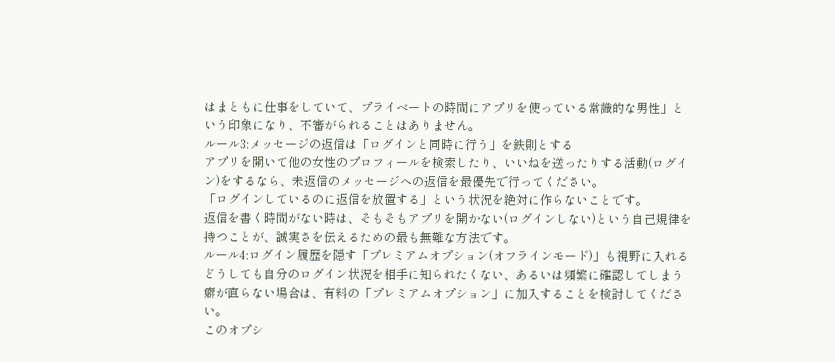はまともに仕事をしていて、プライベートの時間にアプリを使っている常識的な男性」という印象になり、不審がられることはありません。
ルール3:メッセージの返信は「ログインと同時に行う」を鉄則とする
アプリを開いて他の女性のプロフィールを検索したり、いいねを送ったりする活動(ログイン)をするなら、未返信のメッセージへの返信を最優先で行ってください。
「ログインしているのに返信を放置する」という状況を絶対に作らないことです。
返信を書く時間がない時は、そもそもアプリを開かない(ログインしない)という自己規律を持つことが、誠実さを伝えるための最も無難な方法です。
ルール4:ログイン履歴を隠す「プレミアムオプション(オフラインモード)」も視野に入れる
どうしても自分のログイン状況を相手に知られたくない、あるいは頻繁に確認してしまう癖が直らない場合は、有料の「プレミアムオプション」に加入することを検討してください。
このオプシ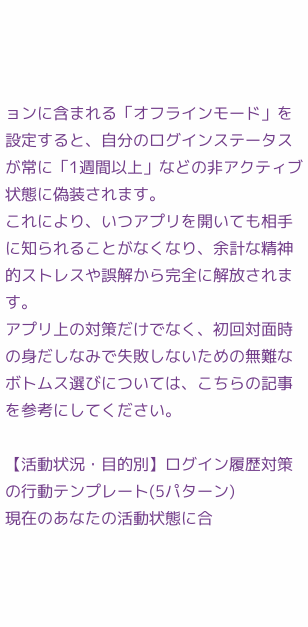ョンに含まれる「オフラインモード」を設定すると、自分のログインステータスが常に「1週間以上」などの非アクティブ状態に偽装されます。
これにより、いつアプリを開いても相手に知られることがなくなり、余計な精神的ストレスや誤解から完全に解放されます。
アプリ上の対策だけでなく、初回対面時の身だしなみで失敗しないための無難なボトムス選びについては、こちらの記事を参考にしてください。

【活動状況・目的別】ログイン履歴対策の行動テンプレート(5パターン)
現在のあなたの活動状態に合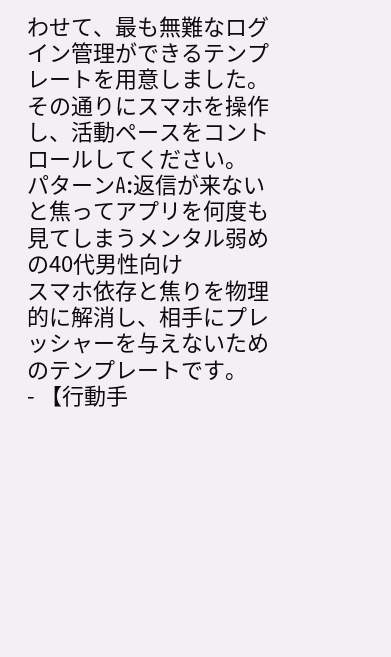わせて、最も無難なログイン管理ができるテンプレートを用意しました。
その通りにスマホを操作し、活動ペースをコントロールしてください。
パターンA:返信が来ないと焦ってアプリを何度も見てしまうメンタル弱めの40代男性向け
スマホ依存と焦りを物理的に解消し、相手にプレッシャーを与えないためのテンプレートです。
- 【行動手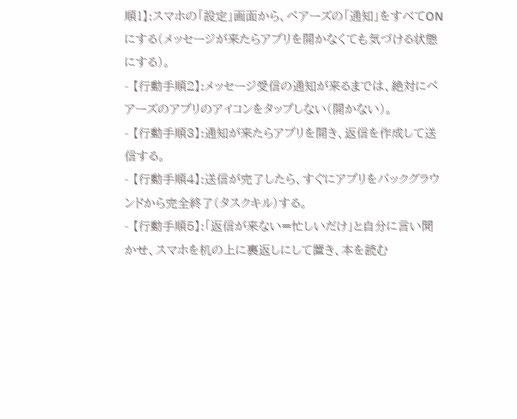順1】:スマホの「設定」画面から、ペアーズの「通知」をすべてONにする(メッセージが来たらアプリを開かなくても気づける状態にする)。
- 【行動手順2】:メッセージ受信の通知が来るまでは、絶対にペアーズのアプリのアイコンをタップしない(開かない)。
- 【行動手順3】:通知が来たらアプリを開き、返信を作成して送信する。
- 【行動手順4】:送信が完了したら、すぐにアプリをバックグラウンドから完全終了(タスクキル)する。
- 【行動手順5】:「返信が来ない=忙しいだけ」と自分に言い聞かせ、スマホを机の上に裏返しにして置き、本を読む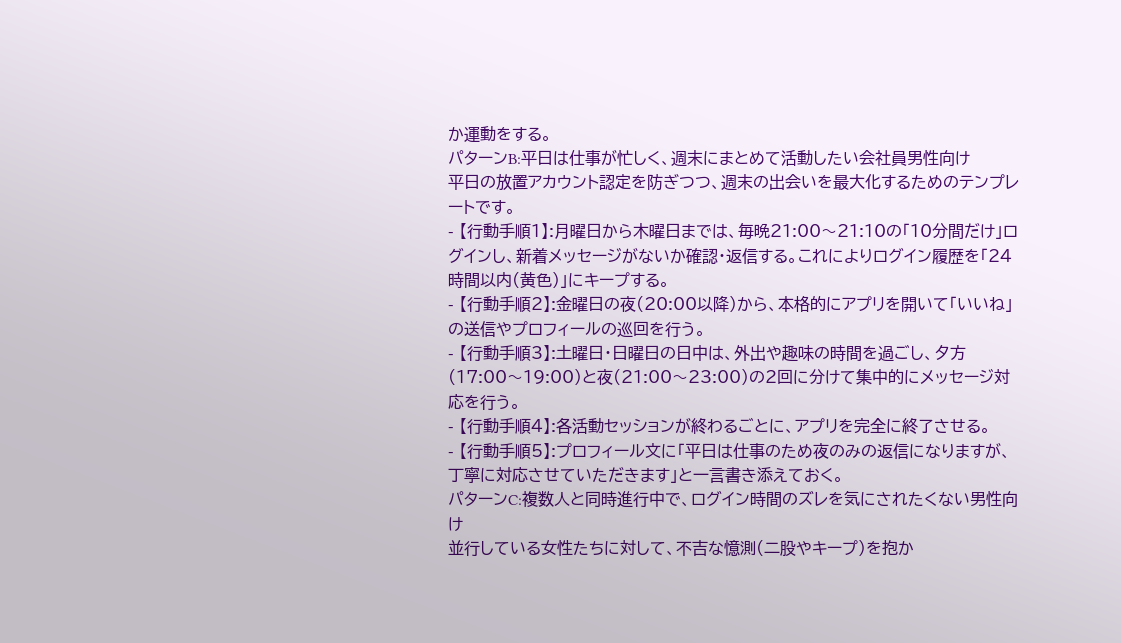か運動をする。
パターンB:平日は仕事が忙しく、週末にまとめて活動したい会社員男性向け
平日の放置アカウント認定を防ぎつつ、週末の出会いを最大化するためのテンプレートです。
- 【行動手順1】:月曜日から木曜日までは、毎晩21:00〜21:10の「10分間だけ」ログインし、新着メッセージがないか確認・返信する。これによりログイン履歴を「24時間以内(黄色)」にキープする。
- 【行動手順2】:金曜日の夜(20:00以降)から、本格的にアプリを開いて「いいね」の送信やプロフィールの巡回を行う。
- 【行動手順3】:土曜日・日曜日の日中は、外出や趣味の時間を過ごし、夕方(17:00〜19:00)と夜(21:00〜23:00)の2回に分けて集中的にメッセージ対応を行う。
- 【行動手順4】:各活動セッションが終わるごとに、アプリを完全に終了させる。
- 【行動手順5】:プロフィール文に「平日は仕事のため夜のみの返信になりますが、丁寧に対応させていただきます」と一言書き添えておく。
パターンC:複数人と同時進行中で、ログイン時間のズレを気にされたくない男性向け
並行している女性たちに対して、不吉な憶測(二股やキープ)を抱か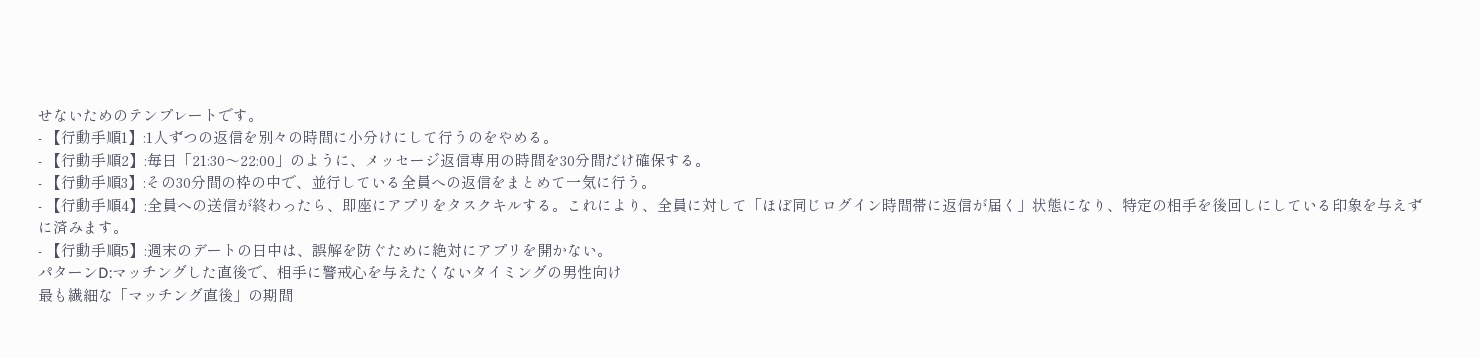せないためのテンプレートです。
- 【行動手順1】:1人ずつの返信を別々の時間に小分けにして行うのをやめる。
- 【行動手順2】:毎日「21:30〜22:00」のように、メッセージ返信専用の時間を30分間だけ確保する。
- 【行動手順3】:その30分間の枠の中で、並行している全員への返信をまとめて一気に行う。
- 【行動手順4】:全員への送信が終わったら、即座にアプリをタスクキルする。これにより、全員に対して「ほぼ同じログイン時間帯に返信が届く」状態になり、特定の相手を後回しにしている印象を与えずに済みます。
- 【行動手順5】:週末のデートの日中は、誤解を防ぐために絶対にアプリを開かない。
パターンD:マッチングした直後で、相手に警戒心を与えたくないタイミングの男性向け
最も繊細な「マッチング直後」の期間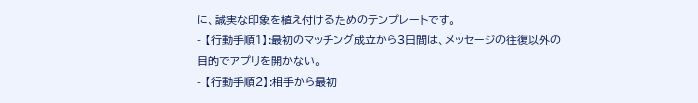に、誠実な印象を植え付けるためのテンプレートです。
- 【行動手順1】:最初のマッチング成立から3日間は、メッセージの往復以外の目的でアプリを開かない。
- 【行動手順2】:相手から最初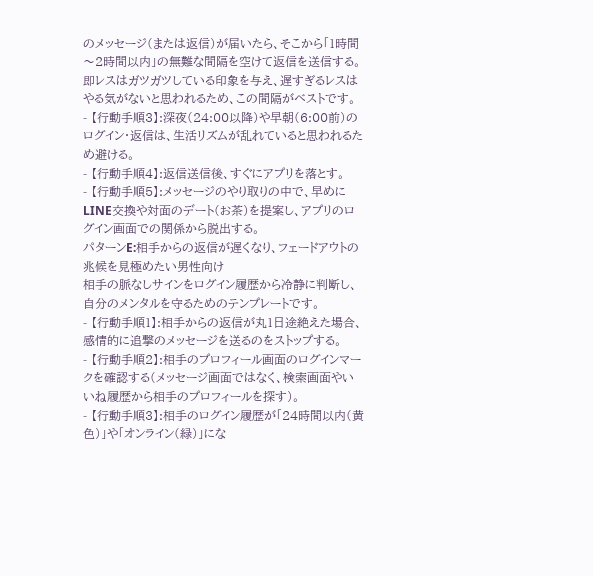のメッセージ(または返信)が届いたら、そこから「1時間〜2時間以内」の無難な間隔を空けて返信を送信する。即レスはガツガツしている印象を与え、遅すぎるレスはやる気がないと思われるため、この間隔がベストです。
- 【行動手順3】:深夜(24:00以降)や早朝(6:00前)のログイン・返信は、生活リズムが乱れていると思われるため避ける。
- 【行動手順4】:返信送信後、すぐにアプリを落とす。
- 【行動手順5】:メッセージのやり取りの中で、早めにLINE交換や対面のデート(お茶)を提案し、アプリのログイン画面での関係から脱出する。
パターンE:相手からの返信が遅くなり、フェードアウトの兆候を見極めたい男性向け
相手の脈なしサインをログイン履歴から冷静に判断し、自分のメンタルを守るためのテンプレートです。
- 【行動手順1】:相手からの返信が丸1日途絶えた場合、感情的に追撃のメッセージを送るのをストップする。
- 【行動手順2】:相手のプロフィール画面のログインマークを確認する(メッセージ画面ではなく、検索画面やいいね履歴から相手のプロフィールを探す)。
- 【行動手順3】:相手のログイン履歴が「24時間以内(黄色)」や「オンライン(緑)」にな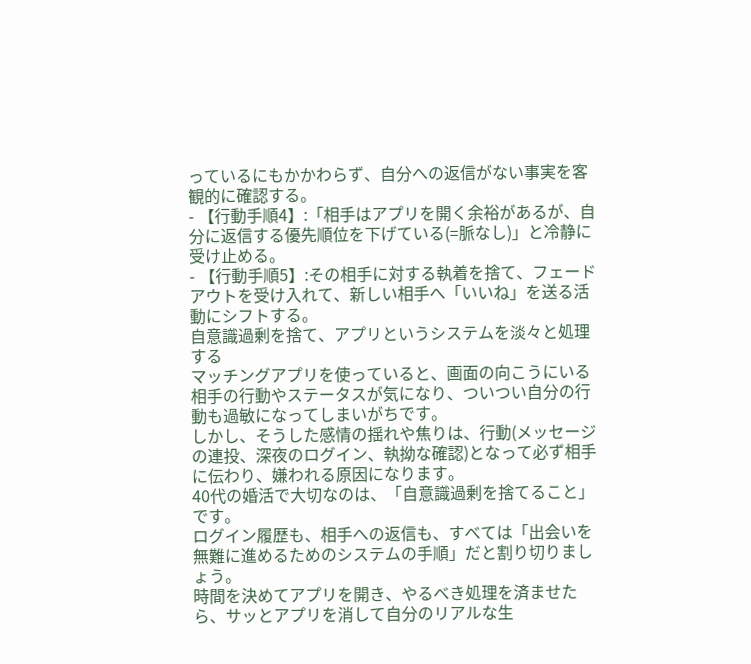っているにもかかわらず、自分への返信がない事実を客観的に確認する。
- 【行動手順4】:「相手はアプリを開く余裕があるが、自分に返信する優先順位を下げている(=脈なし)」と冷静に受け止める。
- 【行動手順5】:その相手に対する執着を捨て、フェードアウトを受け入れて、新しい相手へ「いいね」を送る活動にシフトする。
自意識過剰を捨て、アプリというシステムを淡々と処理する
マッチングアプリを使っていると、画面の向こうにいる相手の行動やステータスが気になり、ついつい自分の行動も過敏になってしまいがちです。
しかし、そうした感情の揺れや焦りは、行動(メッセージの連投、深夜のログイン、執拗な確認)となって必ず相手に伝わり、嫌われる原因になります。
40代の婚活で大切なのは、「自意識過剰を捨てること」です。
ログイン履歴も、相手への返信も、すべては「出会いを無難に進めるためのシステムの手順」だと割り切りましょう。
時間を決めてアプリを開き、やるべき処理を済ませたら、サッとアプリを消して自分のリアルな生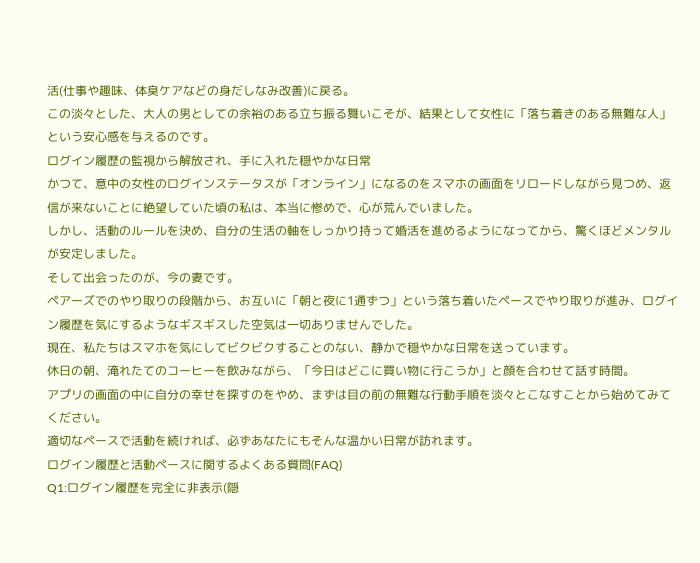活(仕事や趣味、体臭ケアなどの身だしなみ改善)に戻る。
この淡々とした、大人の男としての余裕のある立ち振る舞いこそが、結果として女性に「落ち着きのある無難な人」という安心感を与えるのです。
ログイン履歴の監視から解放され、手に入れた穏やかな日常
かつて、意中の女性のログインステータスが「オンライン」になるのをスマホの画面をリロードしながら見つめ、返信が来ないことに絶望していた頃の私は、本当に惨めで、心が荒んでいました。
しかし、活動のルールを決め、自分の生活の軸をしっかり持って婚活を進めるようになってから、驚くほどメンタルが安定しました。
そして出会ったのが、今の妻です。
ペアーズでのやり取りの段階から、お互いに「朝と夜に1通ずつ」という落ち着いたペースでやり取りが進み、ログイン履歴を気にするようなギスギスした空気は一切ありませんでした。
現在、私たちはスマホを気にしてビクビクすることのない、静かで穏やかな日常を送っています。
休日の朝、淹れたてのコーヒーを飲みながら、「今日はどこに買い物に行こうか」と顔を合わせて話す時間。
アプリの画面の中に自分の幸せを探すのをやめ、まずは目の前の無難な行動手順を淡々とこなすことから始めてみてください。
適切なペースで活動を続ければ、必ずあなたにもそんな温かい日常が訪れます。
ログイン履歴と活動ペースに関するよくある質問(FAQ)
Q1:ログイン履歴を完全に非表示(隠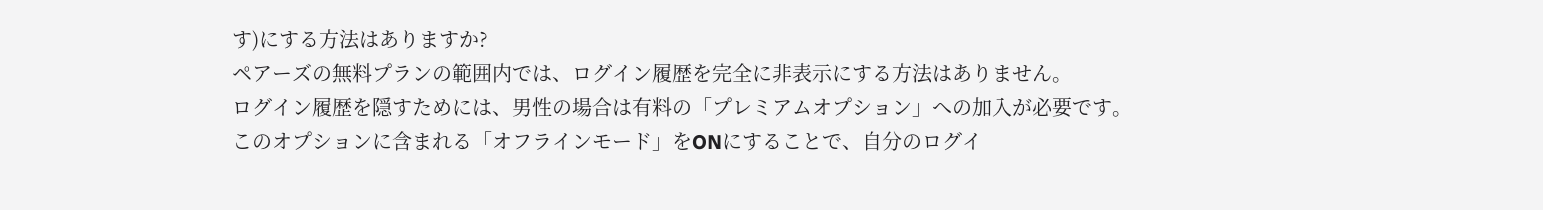す)にする方法はありますか?
ペアーズの無料プランの範囲内では、ログイン履歴を完全に非表示にする方法はありません。
ログイン履歴を隠すためには、男性の場合は有料の「プレミアムオプション」への加入が必要です。
このオプションに含まれる「オフラインモード」をONにすることで、自分のログイ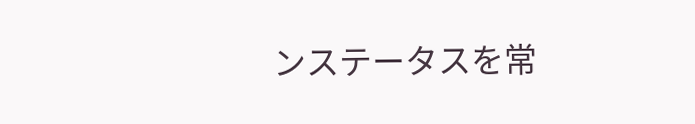ンステータスを常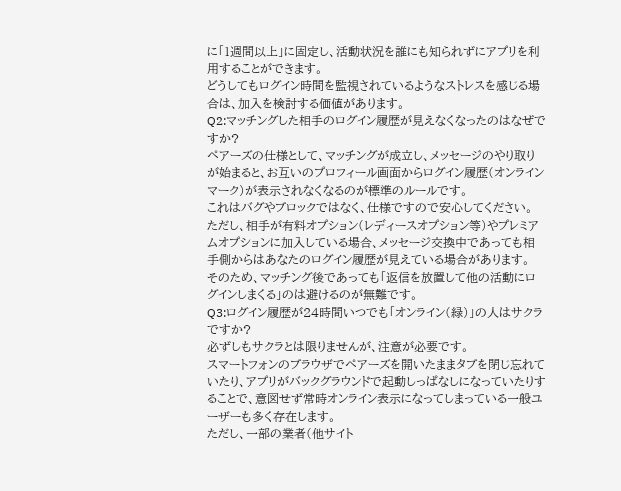に「1週間以上」に固定し、活動状況を誰にも知られずにアプリを利用することができます。
どうしてもログイン時間を監視されているようなストレスを感じる場合は、加入を検討する価値があります。
Q2:マッチングした相手のログイン履歴が見えなくなったのはなぜですか?
ペアーズの仕様として、マッチングが成立し、メッセージのやり取りが始まると、お互いのプロフィール画面からログイン履歴(オンラインマーク)が表示されなくなるのが標準のルールです。
これはバグやブロックではなく、仕様ですので安心してください。
ただし、相手が有料オプション(レディースオプション等)やプレミアムオプションに加入している場合、メッセージ交換中であっても相手側からはあなたのログイン履歴が見えている場合があります。
そのため、マッチング後であっても「返信を放置して他の活動にログインしまくる」のは避けるのが無難です。
Q3:ログイン履歴が24時間いつでも「オンライン(緑)」の人はサクラですか?
必ずしもサクラとは限りませんが、注意が必要です。
スマートフォンのブラウザでペアーズを開いたままタブを閉じ忘れていたり、アプリがバックグラウンドで起動しっぱなしになっていたりすることで、意図せず常時オンライン表示になってしまっている一般ユーザーも多く存在します。
ただし、一部の業者(他サイト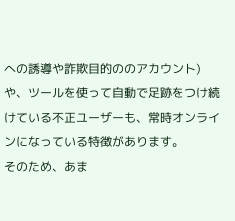への誘導や詐欺目的ののアカウント)や、ツールを使って自動で足跡をつけ続けている不正ユーザーも、常時オンラインになっている特徴があります。
そのため、あま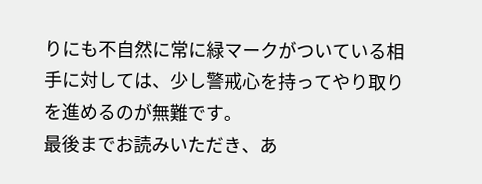りにも不自然に常に緑マークがついている相手に対しては、少し警戒心を持ってやり取りを進めるのが無難です。
最後までお読みいただき、あ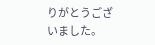りがとうございました。